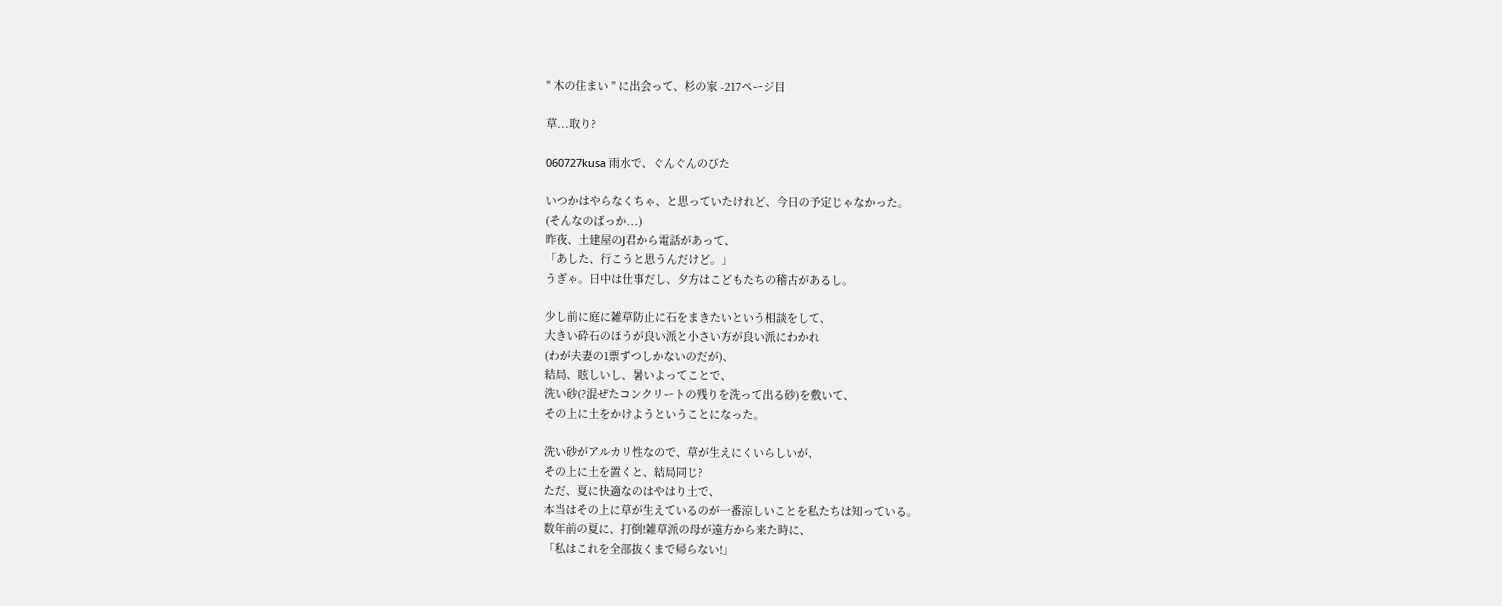" 木の住まい " に出会って、杉の家 -217ページ目

草...取り?

060727kusa 雨水で、ぐんぐんのびた

いつかはやらなくちゃ、と思っていたけれど、今日の予定じゃなかった。
(そんなのばっか...)
昨夜、土建屋のJ君から電話があって、
「あした、行こうと思うんだけど。」
うぎゃ。日中は仕事だし、夕方はこどもたちの稽古があるし。

少し前に庭に雑草防止に石をまきたいという相談をして、
大きい砕石のほうが良い派と小さい方が良い派にわかれ
(わが夫妻の1票ずつしかないのだが)、
結局、眩しいし、暑いよってことで、
洗い砂(?混ぜたコンクリートの残りを洗って出る砂)を敷いて、
その上に土をかけようということになった。

洗い砂がアルカリ性なので、草が生えにくいらしいが、
その上に土を置くと、結局同じ?
ただ、夏に快適なのはやはり土で、
本当はその上に草が生えているのが一番涼しいことを私たちは知っている。
数年前の夏に、打倒!雑草派の母が遠方から来た時に、
「私はこれを全部抜くまで帰らない!」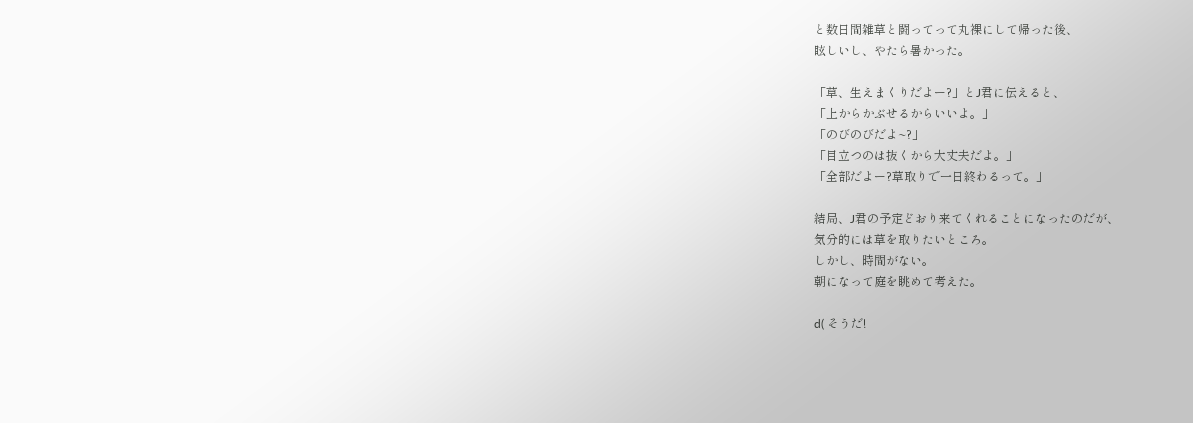と数日間雑草と闘ってって丸裸にして帰った後、
眩しいし、やたら暑かった。

「草、生えまくりだよー?」とJ君に伝えると、
「上からかぶせるからいいよ。」
「のびのびだよ~?」
「目立つのは抜くから大丈夫だよ。」
「全部だよー?草取りで一日終わるって。」

結局、J君の予定どおり来てくれることになったのだが、
気分的には草を取りたいところ。
しかし、時間がない。
朝になって庭を眺めて考えた。

d( そうだ!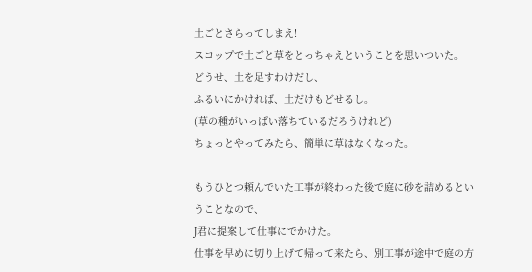土ごとさらってしまえ!
スコップで土ごと草をとっちゃえということを思いついた。
どうせ、土を足すわけだし、
ふるいにかければ、土だけもどせるし。
(草の種がいっぱい落ちているだろうけれど)
ちょっとやってみたら、簡単に草はなくなった。

もうひとつ頼んでいた工事が終わった後で庭に砂を詰めるということなので、
J君に提案して仕事にでかけた。
仕事を早めに切り上げて帰って来たら、別工事が途中で庭の方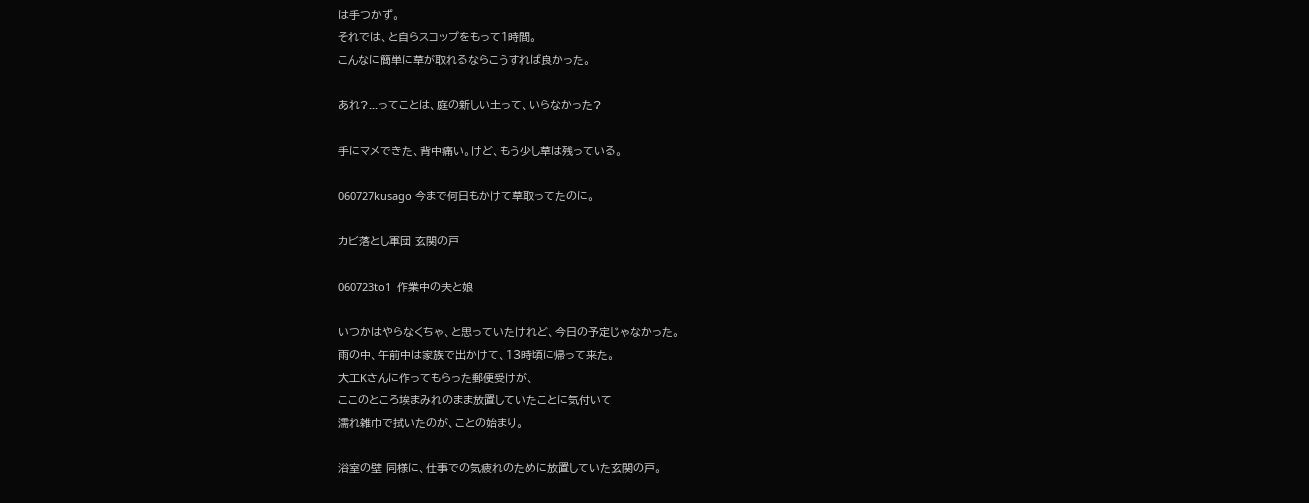は手つかず。
それでは、と自らスコップをもって1時間。
こんなに簡単に草が取れるならこうすれば良かった。

あれ?...ってことは、庭の新しい土って、いらなかった?

手にマメできた、背中痛い。けど、もう少し草は残っている。

060727kusago 今まで何日もかけて草取ってたのに。

カビ落とし軍団 玄関の戸

060723to1  作業中の夫と娘

いつかはやらなくちゃ、と思っていたけれど、今日の予定じゃなかった。
雨の中、午前中は家族で出かけて、13時頃に帰って来た。
大工Kさんに作ってもらった郵便受けが、
ここのところ埃まみれのまま放置していたことに気付いて
濡れ雑巾で拭いたのが、ことの始まり。

浴室の壁 同様に、仕事での気疲れのために放置していた玄関の戸。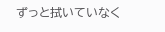ずっと拭いていなく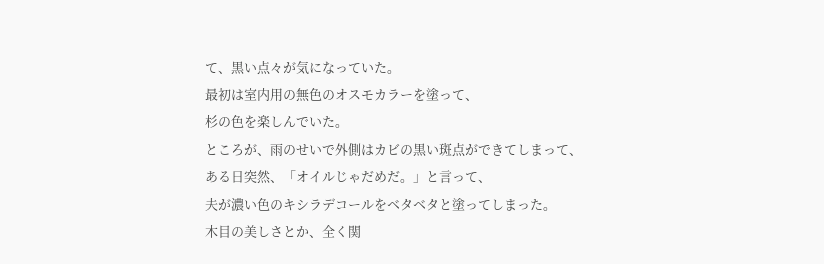て、黒い点々が気になっていた。
最初は室内用の無色のオスモカラーを塗って、
杉の色を楽しんでいた。
ところが、雨のせいで外側はカビの黒い斑点ができてしまって、
ある日突然、「オイルじゃだめだ。」と言って、
夫が濃い色のキシラデコールをベタベタと塗ってしまった。
木目の美しさとか、全く関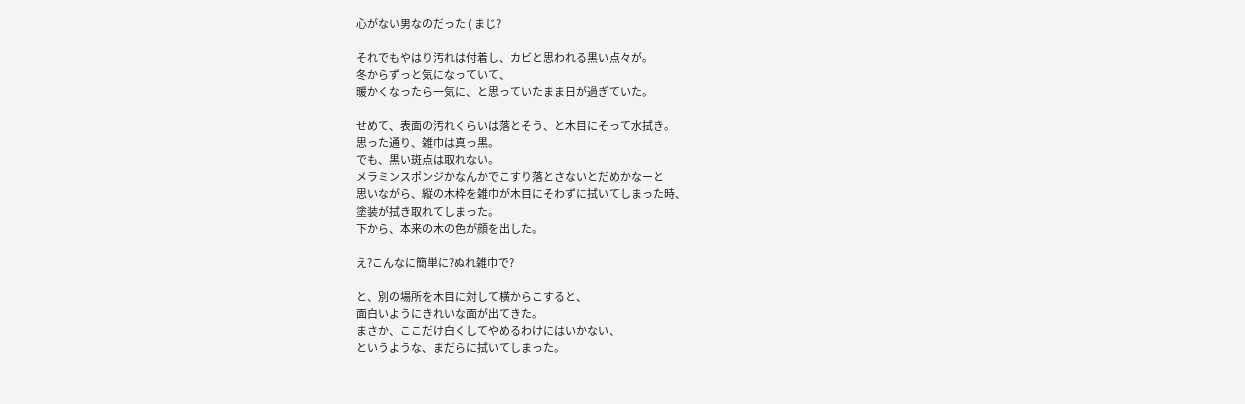心がない男なのだった ( まじ?

それでもやはり汚れは付着し、カビと思われる黒い点々が。
冬からずっと気になっていて、
暖かくなったら一気に、と思っていたまま日が過ぎていた。

せめて、表面の汚れくらいは落とそう、と木目にそって水拭き。
思った通り、雑巾は真っ黒。
でも、黒い斑点は取れない。
メラミンスポンジかなんかでこすり落とさないとだめかなーと
思いながら、縦の木枠を雑巾が木目にそわずに拭いてしまった時、
塗装が拭き取れてしまった。
下から、本来の木の色が顔を出した。

え?こんなに簡単に?ぬれ雑巾で?

と、別の場所を木目に対して横からこすると、
面白いようにきれいな面が出てきた。
まさか、ここだけ白くしてやめるわけにはいかない、
というような、まだらに拭いてしまった。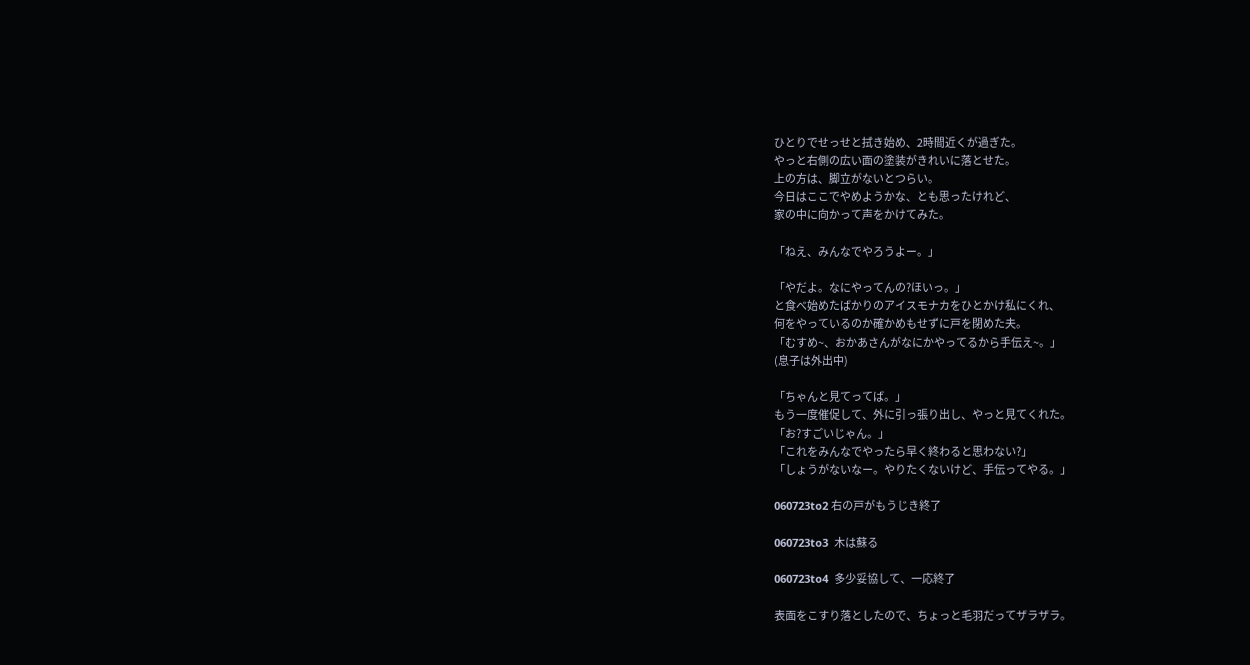ひとりでせっせと拭き始め、2時間近くが過ぎた。
やっと右側の広い面の塗装がきれいに落とせた。
上の方は、脚立がないとつらい。
今日はここでやめようかな、とも思ったけれど、
家の中に向かって声をかけてみた。

「ねえ、みんなでやろうよー。」

「やだよ。なにやってんの?ほいっ。」
と食べ始めたばかりのアイスモナカをひとかけ私にくれ、
何をやっているのか確かめもせずに戸を閉めた夫。
「むすめ~、おかあさんがなにかやってるから手伝え~。」
(息子は外出中)

「ちゃんと見てってば。」
もう一度催促して、外に引っ張り出し、やっと見てくれた。
「お?すごいじゃん。」
「これをみんなでやったら早く終わると思わない?」
「しょうがないなー。やりたくないけど、手伝ってやる。」

060723to2 右の戸がもうじき終了

060723to3  木は蘇る

060723to4  多少妥協して、一応終了

表面をこすり落としたので、ちょっと毛羽だってザラザラ。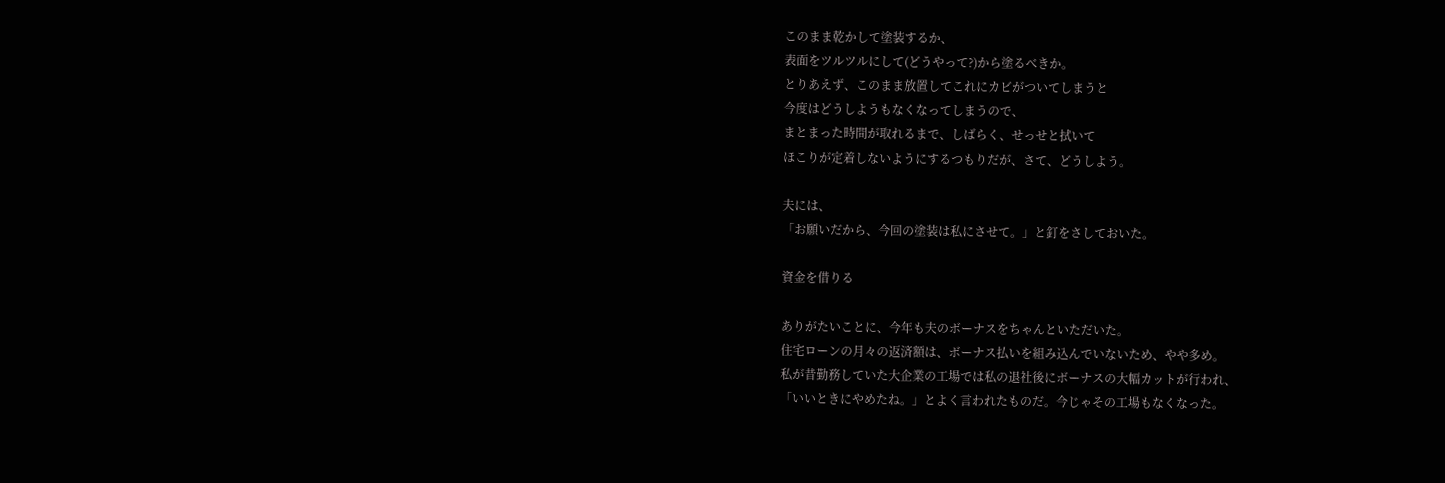このまま乾かして塗装するか、
表面をツルツルにして(どうやって?)から塗るべきか。
とりあえず、このまま放置してこれにカビがついてしまうと
今度はどうしようもなくなってしまうので、
まとまった時間が取れるまで、しばらく、せっせと拭いて
ほこりが定着しないようにするつもりだが、さて、どうしよう。

夫には、
「お願いだから、今回の塗装は私にさせて。」と釘をさしておいた。

資金を借りる

ありがたいことに、今年も夫のボーナスをちゃんといただいた。
住宅ローンの月々の返済額は、ボーナス払いを組み込んでいないため、やや多め。
私が昔勤務していた大企業の工場では私の退社後にボーナスの大幅カットが行われ、
「いいときにやめたね。」とよく言われたものだ。今じゃその工場もなくなった。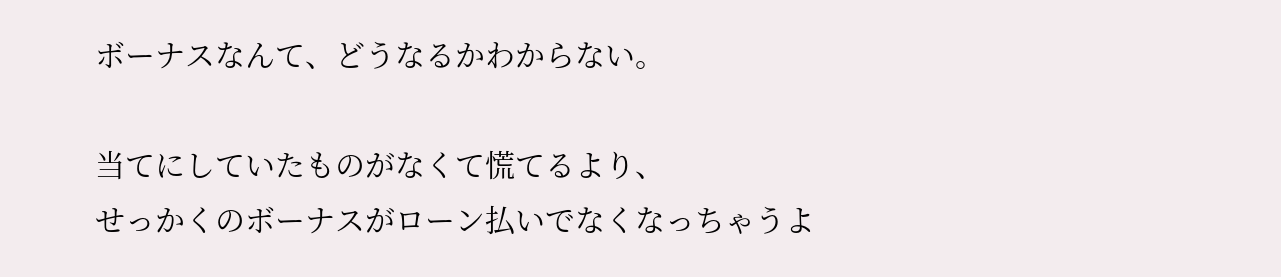ボーナスなんて、どうなるかわからない。

当てにしていたものがなくて慌てるより、
せっかくのボーナスがローン払いでなくなっちゃうよ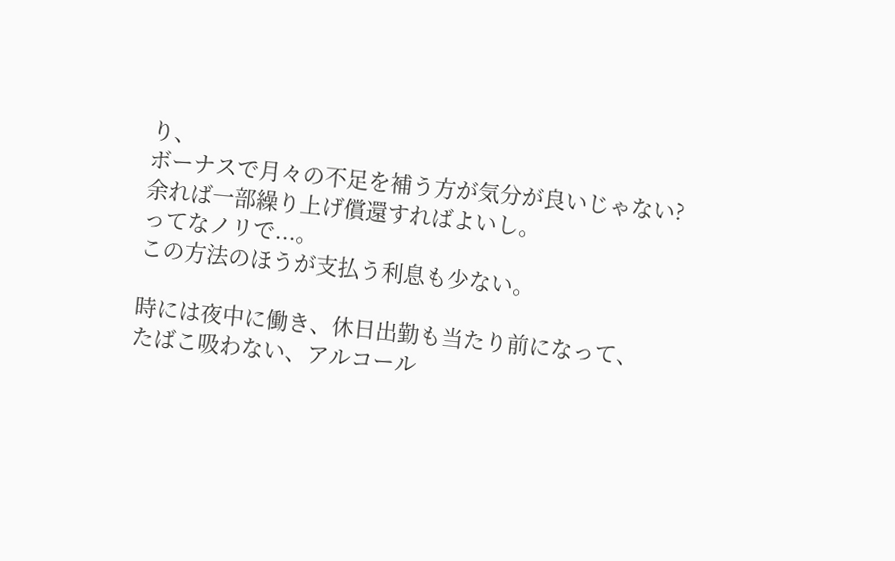り、
ボーナスで月々の不足を補う方が気分が良いじゃない?
余れば一部繰り上げ償還すればよいし。
ってなノリで...。
この方法のほうが支払う利息も少ない。

時には夜中に働き、休日出勤も当たり前になって、
たばこ吸わない、アルコール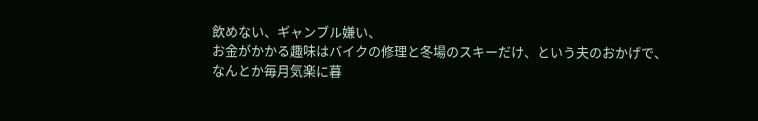飲めない、ギャンブル嫌い、
お金がかかる趣味はバイクの修理と冬場のスキーだけ、という夫のおかげで、
なんとか毎月気楽に暮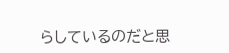らしているのだと思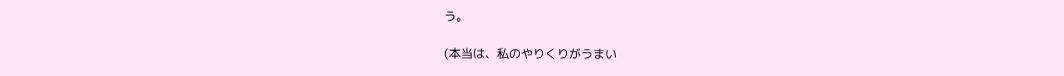う。

(本当は、私のやりくりがうまい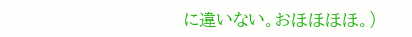に違いない。おほほほほ。)